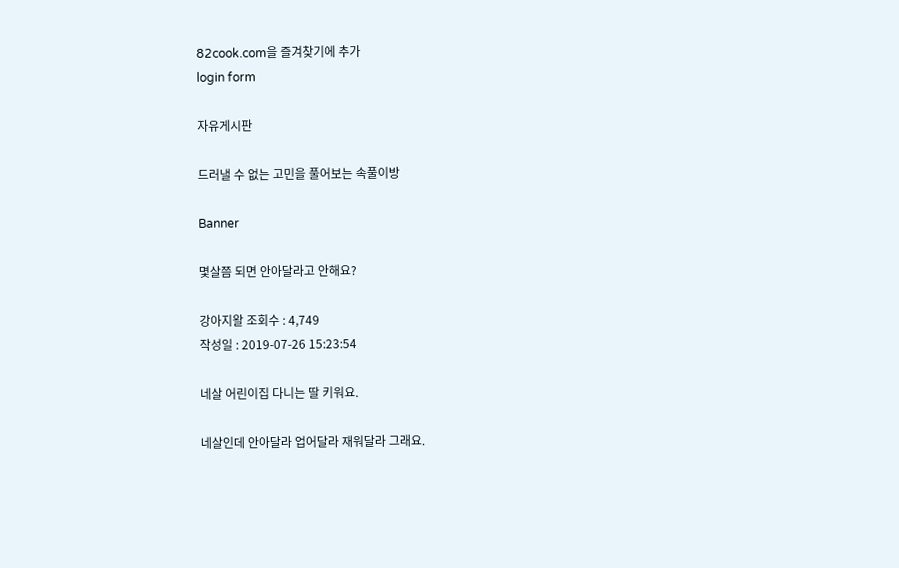82cook.com을 즐겨찾기에 추가
login form

자유게시판

드러낼 수 없는 고민을 풀어보는 속풀이방

Banner

몇살쯤 되면 안아달라고 안해요?

강아지왈 조회수 : 4,749
작성일 : 2019-07-26 15:23:54

네살 어린이집 다니는 딸 키워요.

네살인데 안아달라 업어달라 재워달라 그래요.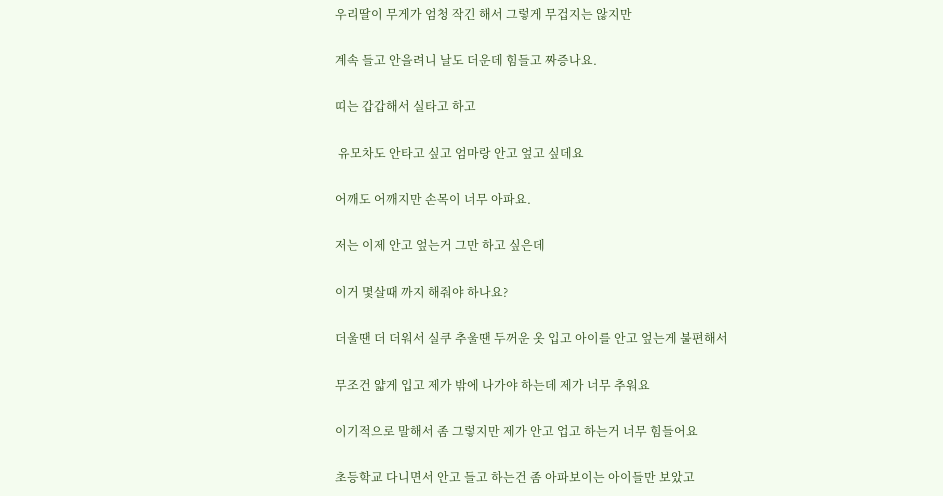우리딸이 무게가 엄청 작긴 해서 그렇게 무겁지는 않지만

계속 들고 안을려니 날도 더운데 힘들고 짜증나요.

띠는 갑갑해서 실타고 하고

 유모차도 안타고 싶고 엄마랑 안고 엎고 싶데요

어깨도 어깨지만 손목이 너무 아파요.

저는 이제 안고 엎는거 그만 하고 싶은데

이거 몇살때 까지 해줘야 하나요?

더울땐 더 더워서 실쿠 추울땐 두꺼운 옷 입고 아이를 안고 엎는게 불편해서

무조건 얇게 입고 제가 밖에 나가야 하는데 제가 너무 추워요

이기적으로 말해서 좀 그렇지만 제가 안고 업고 하는거 너무 힘들어요

초등학교 다니면서 안고 들고 하는건 좀 아파보이는 아이들만 보았고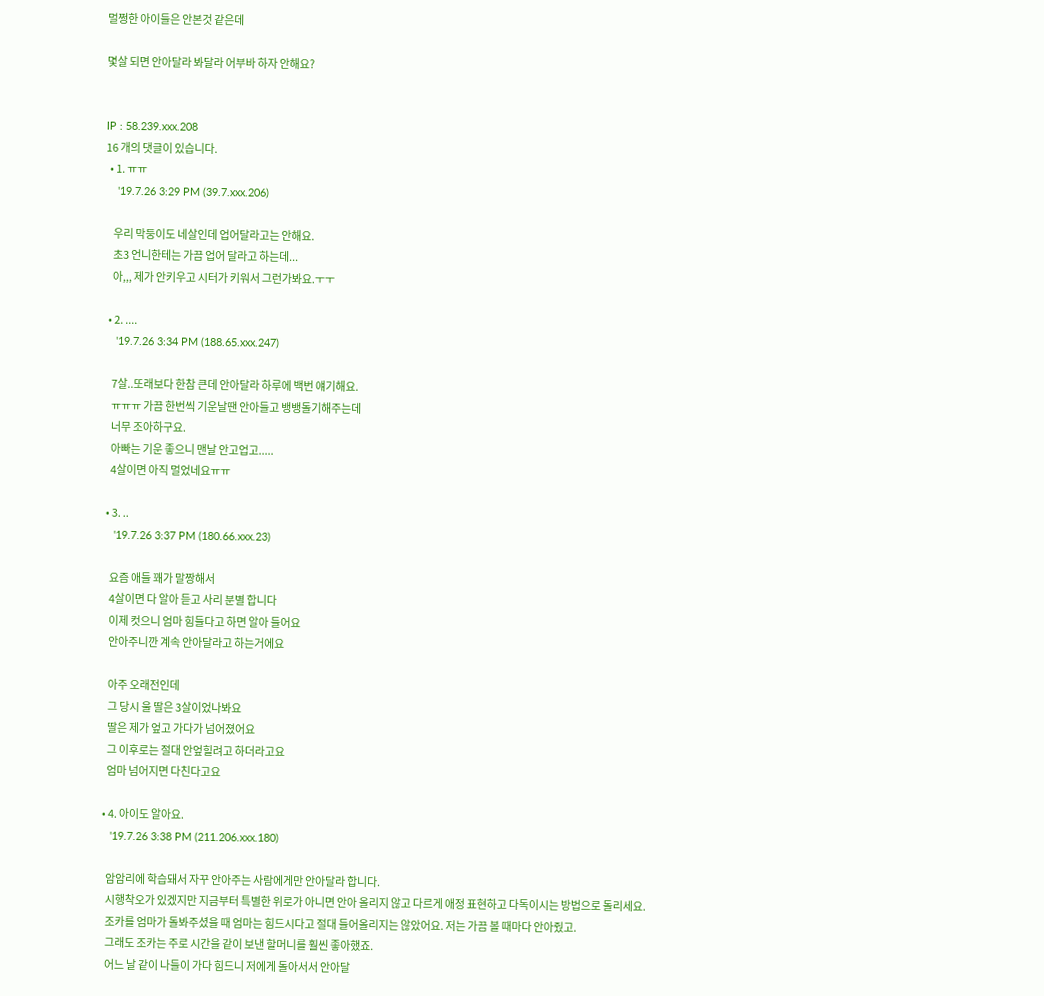멀쩡한 아이들은 안본것 같은데

몇살 되면 안아달라 봐달라 어부바 하자 안해요?


IP : 58.239.xxx.208
16 개의 댓글이 있습니다.
  • 1. ㅠㅠ
    '19.7.26 3:29 PM (39.7.xxx.206)

    우리 막둥이도 네살인데 업어달라고는 안해요.
    초3 언니한테는 가끔 업어 달라고 하는데...
    아,,, 제가 안키우고 시터가 키워서 그런가봐요.ㅜㅜ

  • 2. ....
    '19.7.26 3:34 PM (188.65.xxx.247)

    7살..또래보다 한참 큰데 안아달라 하루에 백번 얘기해요.
    ㅠㅠㅠ 가끔 한번씩 기운날땐 안아들고 뱅뱅돌기해주는데
    너무 조아하구요.
    아빠는 기운 좋으니 맨날 안고업고.....
    4살이면 아직 멀었네요ㅠㅠ

  • 3. ..
    '19.7.26 3:37 PM (180.66.xxx.23)

    요즘 애들 꽤가 말짱해서
    4살이면 다 알아 듣고 사리 분별 합니다
    이제 컷으니 엄마 힘들다고 하면 알아 들어요
    안아주니깐 계속 안아달라고 하는거에요

    아주 오래전인데
    그 당시 울 딸은 3살이었나봐요
    딸은 제가 엎고 가다가 넘어졌어요
    그 이후로는 절대 안엎힐려고 하더라고요
    엄마 넘어지면 다친다고요

  • 4. 아이도 알아요.
    '19.7.26 3:38 PM (211.206.xxx.180)

    암암리에 학습돼서 자꾸 안아주는 사람에게만 안아달라 합니다.
    시행착오가 있겠지만 지금부터 특별한 위로가 아니면 안아 올리지 않고 다르게 애정 표현하고 다독이시는 방법으로 돌리세요.
    조카를 엄마가 돌봐주셨을 때 엄마는 힘드시다고 절대 들어올리지는 않았어요. 저는 가끔 볼 때마다 안아줬고.
    그래도 조카는 주로 시간을 같이 보낸 할머니를 훨씬 좋아했죠.
    어느 날 같이 나들이 가다 힘드니 저에게 돌아서서 안아달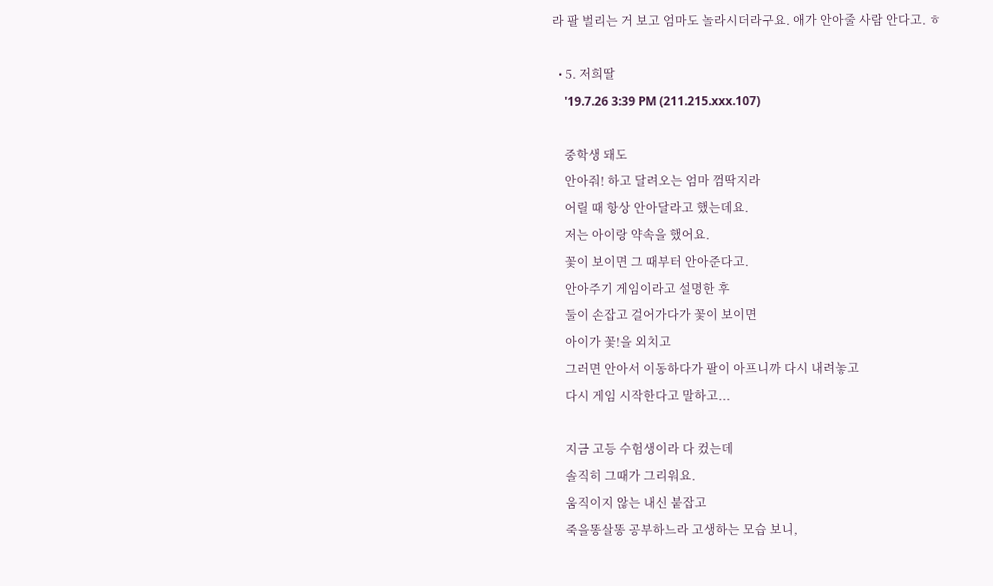라 팔 벌리는 거 보고 엄마도 놀라시더라구요. 애가 안아줄 사람 안다고. ㅎ

  • 5. 저희딸
    '19.7.26 3:39 PM (211.215.xxx.107)

    중학생 돼도
    안아줘! 하고 달려오는 엄마 껌딱지라
    어릴 때 항상 안아달라고 했는데요.
    저는 아이랑 약속을 했어요.
    꽃이 보이면 그 때부터 안아준다고.
    안아주기 게임이라고 설명한 후
    둘이 손잡고 걸어가다가 꽃이 보이면
    아이가 꽃!을 외치고
    그러면 안아서 이동하다가 팔이 아프니까 다시 내려놓고
    다시 게임 시작한다고 말하고...

    지금 고등 수험생이라 다 컸는데
    솔직히 그때가 그리워요.
    움직이지 않는 내신 붙잡고
    죽을똥살똥 공부하느라 고생하는 모습 보니,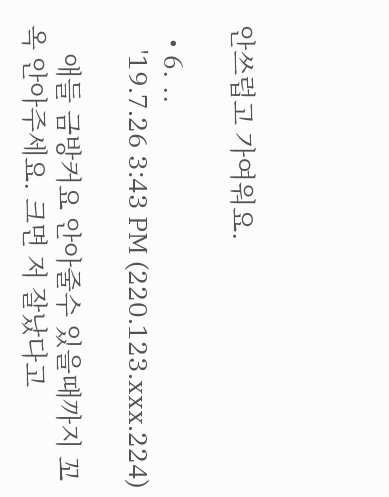안쓰럽고 가여워요.

  • 6. ..
    '19.7.26 3:43 PM (220.123.xxx.224)

    애들 금방커요 안아줄수 있을때까지 꼬옥 안아주세요. 크면 저 잘났다고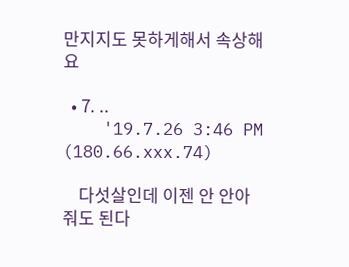만지지도 못하게해서 속상해요

  • 7. ..
    '19.7.26 3:46 PM (180.66.xxx.74)

    다섯살인데 이젠 안 안아줘도 된다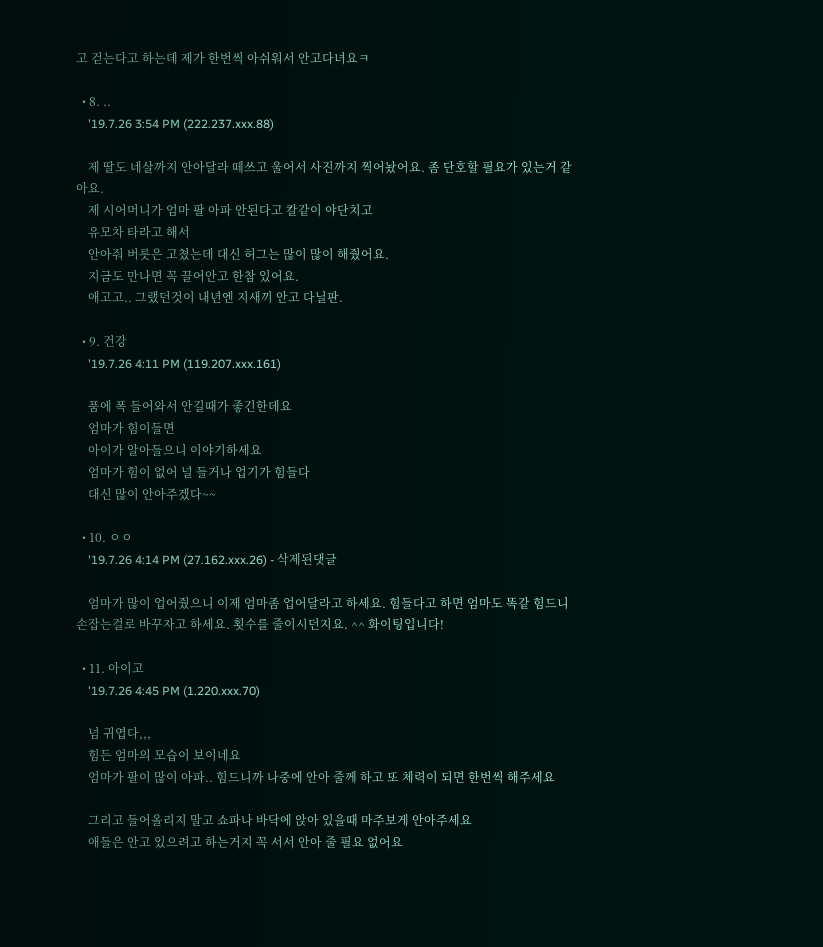고 걷는다고 하는데 제가 한번씩 아쉬워서 안고다녀요ㅋ

  • 8. ..
    '19.7.26 3:54 PM (222.237.xxx.88)

    제 딸도 네살까지 안아달라 떼쓰고 울어서 사진까지 찍어놨어요. 좀 단호할 필요가 있는거 같아요.
    제 시어머니가 엄마 팔 아파 안된다고 칼같이 야단치고
    유모차 타라고 해서
    안아줘 버릇은 고쳤는데 대신 허그는 많이 많이 해줬어요.
    지금도 만나면 꼭 끌어안고 한참 있어요.
    애고고.. 그랬던것이 내년엔 지새끼 안고 다닐판.

  • 9. 건강
    '19.7.26 4:11 PM (119.207.xxx.161)

    품에 폭 들어와서 안길때가 좋긴한데요
    엄마가 힘이들면
    아이가 알아들으니 이야기하세요
    엄마가 힘이 없어 널 들거나 업기가 힘들다
    대신 많이 안아주겠다~~

  • 10. ㅇㅇ
    '19.7.26 4:14 PM (27.162.xxx.26) - 삭제된댓글

    엄마가 많이 업어줬으니 이제 엄마좀 업어달라고 하세요. 힘들다고 하면 엄마도 똑같 힘드니 손잡는걸로 바꾸자고 하세요. 횟수를 줄이시던지요. ^^ 화이팅입니다!

  • 11. 아이고
    '19.7.26 4:45 PM (1.220.xxx.70)

    넘 귀엽다,,,
    힘든 엄마의 모습이 보이네요
    엄마가 팔이 많이 아파.. 힘드니까 나중에 안아 줄께 하고 또 체력이 되면 한번씩 해주세요

    그리고 들어올리지 말고 쇼파나 바닥에 앉아 있을때 마주보게 안아주세요
    애들은 안고 있으려고 하는거지 꼭 서서 안아 줄 필요 없어요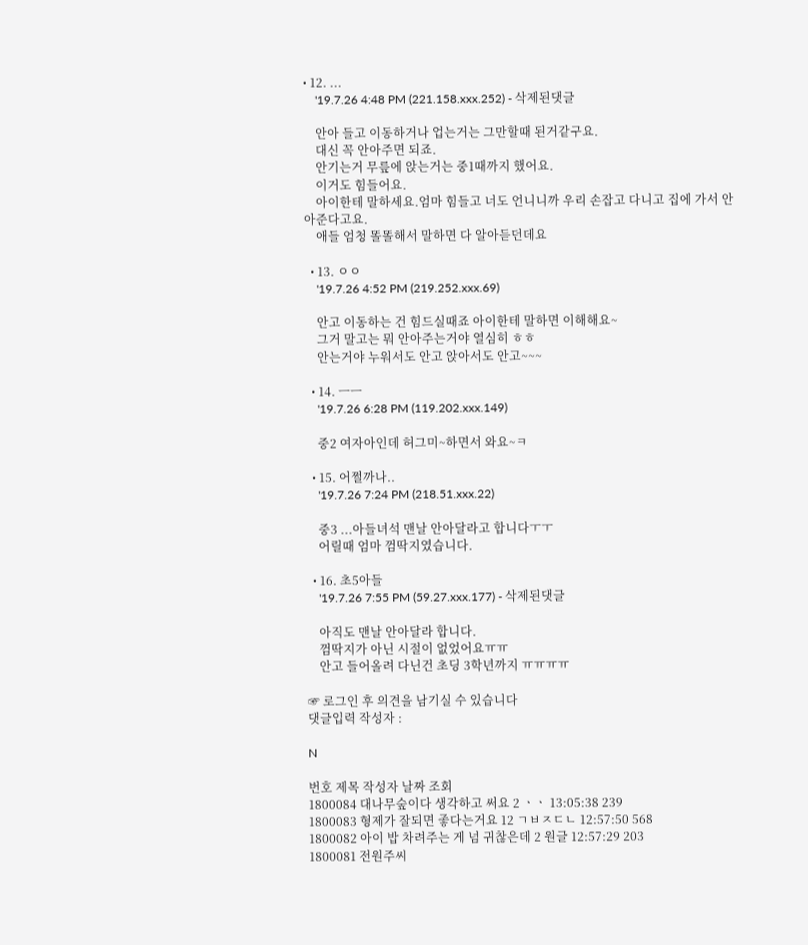• 12. ...
    '19.7.26 4:48 PM (221.158.xxx.252) - 삭제된댓글

    안아 들고 이동하거나 업는거는 그만할때 된거같구요.
    대신 꼭 안아주면 되죠.
    안기는거 무릎에 앉는거는 중1때까지 했어요.
    이거도 힘들어요.
    아이한테 말하세요.엄마 힘들고 너도 언니니까 우리 손잡고 다니고 집에 가서 안아준다고요.
    애들 엄청 똘똘해서 말하면 다 알아듣던데요

  • 13. ㅇㅇ
    '19.7.26 4:52 PM (219.252.xxx.69)

    안고 이동하는 건 힘드실때죠 아이한테 말하면 이해해요~
    그거 말고는 뭐 안아주는거야 열심히 ㅎㅎ
    안는거야 누워서도 안고 앉아서도 안고~~~

  • 14. ㅡㅡ
    '19.7.26 6:28 PM (119.202.xxx.149)

    중2 여자아인데 허그미~하면서 와요~ㅋ

  • 15. 어쩔까나..
    '19.7.26 7:24 PM (218.51.xxx.22)

    중3 ...아들녀석 맨날 안아달라고 합니다ㅜㅜ
    어릴때 엄마 껌딱지였습니다.

  • 16. 초5아들
    '19.7.26 7:55 PM (59.27.xxx.177) - 삭제된댓글

    아직도 맨날 안아달라 합니다.
    껌딱지가 아닌 시절이 없었어요ㅠㅠ
    안고 들어올려 다닌건 초딩 3학년까지 ㅠㅠㅠㅠ

☞ 로그인 후 의견을 남기실 수 있습니다
댓글입력 작성자 :

N

번호 제목 작성자 날짜 조회
1800084 대나무숲이다 생각하고 써요 2 ㆍㆍ 13:05:38 239
1800083 형제가 잘되면 좋다는거요 12 ㄱㅂㅈㄷㄴ 12:57:50 568
1800082 아이 밥 차려주는 게 넘 귀찮은데 2 원글 12:57:29 203
1800081 전원주씨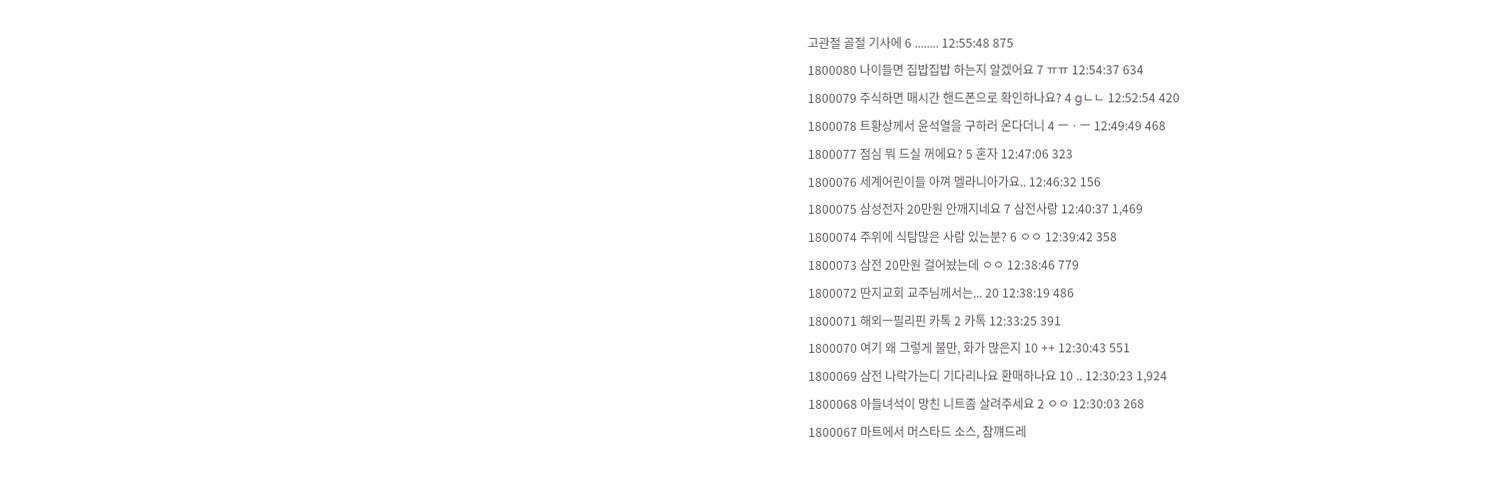고관절 골절 기사에 6 ........ 12:55:48 875
1800080 나이들면 집밥집밥 하는지 알겠어요 7 ㅠㅠ 12:54:37 634
1800079 주식하면 매시간 핸드폰으로 확인하나요? 4 gㄴㄴ 12:52:54 420
1800078 트황상께서 윤석열을 구하러 온다더니 4 ㅡㆍㅡ 12:49:49 468
1800077 점심 뭐 드실 꺼에요? 5 혼자 12:47:06 323
1800076 세계어린이들 아껴 멜라니아가요.. 12:46:32 156
1800075 삼성전자 20만원 안깨지네요 7 삼전사랑 12:40:37 1,469
1800074 주위에 식탐많은 사람 있는분? 6 ㅇㅇ 12:39:42 358
1800073 삼전 20만원 걸어놨는데 ㅇㅇ 12:38:46 779
1800072 딴지교회 교주님께서는... 20 12:38:19 486
1800071 해외ㅡ필리핀 카톡 2 카톡 12:33:25 391
1800070 여기 왜 그렇게 불만, 화가 많은지 10 ++ 12:30:43 551
1800069 삼전 나락가는디 기다리나요 환매하나요 10 .. 12:30:23 1,924
1800068 아들녀석이 망친 니트좀 살려주세요 2 ㅇㅇ 12:30:03 268
1800067 마트에서 머스타드 소스, 참꺠드레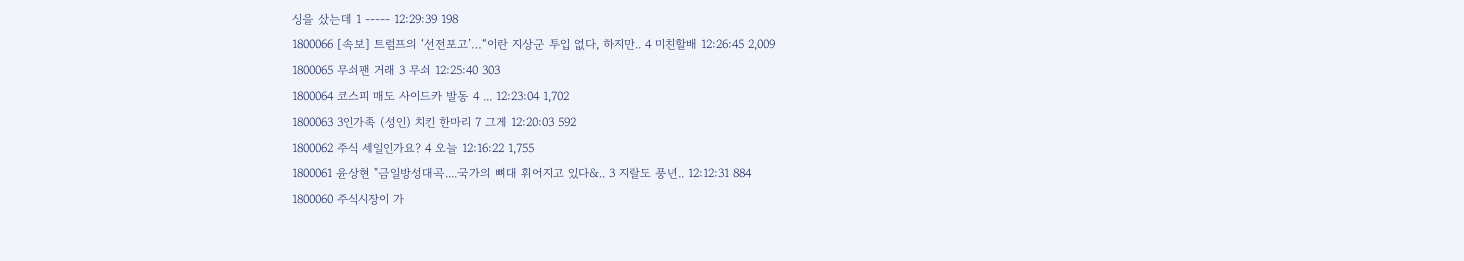싱을 샀는데 1 ----- 12:29:39 198
1800066 [속보] 트럼프의 ‘선전포고’…“이란 지상군 투입 없다, 하지만.. 4 미친할배 12:26:45 2,009
1800065 무쇠팬 거래 3 무쇠 12:25:40 303
1800064 코스피 매도 사이드카 발동 4 ... 12:23:04 1,702
1800063 3인가족 (성인) 치킨 한마리 7 그게 12:20:03 592
1800062 주식 세일인가요? 4 오늘 12:16:22 1,755
1800061 윤상현 "금일방성대곡....국가의 뼈대 휘어지고 있다&.. 3 지랄도 풍년.. 12:12:31 884
1800060 주식시장이 가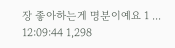장 좋아하는게 명분이예요 1 ... 12:09:44 1,298